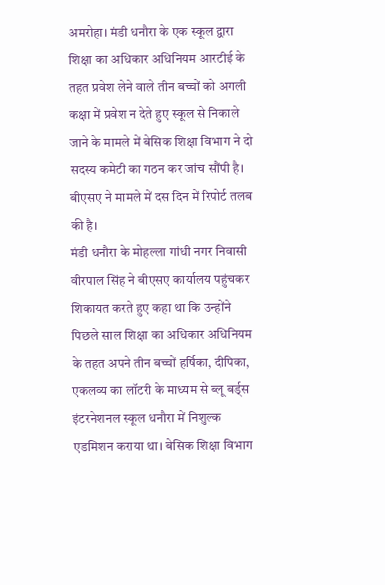अमरोहा। मंडी धनौरा के एक स्कूल द्वारा शिक्षा का अधिकार अधिनियम आरटीई के तहत प्रवेश लेने वाले तीन बच्चों को अगली कक्षा में प्रवेश न देते हुए स्कूल से निकाले जाने के मामले में बेसिक शिक्षा विभाग ने दो सदस्य कमेटी का गठन कर जांच सौंपी है। बीएसए ने मामले में दस दिन में रिपोर्ट तलब की है।
मंडी धनौरा के मोहल्ला गांधी नगर निवासी वीरपाल सिंह ने बीएसए कार्यालय पहुंचकर शिकायत करते हुए कहा था कि उन्होंने पिछले साल शिक्षा का अधिकार अधिनियम के तहत अपने तीन बच्चों हर्षिका, दीपिका, एकलव्य का लॉटरी के माध्यम से ब्लू बर्ड्स इंटरनेशनल स्कूल धनौरा में निशुल्क एडमिशन कराया था। बेसिक शिक्षा विभाग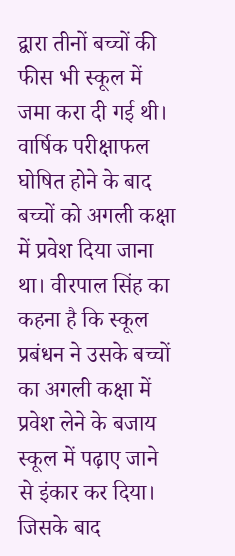द्वारा तीनों बच्चों की फीस भी स्कूल में जमा करा दी गई थी। वार्षिक परीक्षाफल घोषित होने के बाद बच्चों को अगली कक्षा में प्रवेश दिया जाना था। वीरपाल सिंह का कहना है कि स्कूल प्रबंधन ने उसके बच्चों का अगली कक्षा में प्रवेश लेने के बजाय स्कूल में पढ़ाए जाने से इंकार कर दिया। जिसके बाद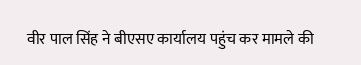वीर पाल सिंह ने बीएसए कार्यालय पहुंच कर मामले की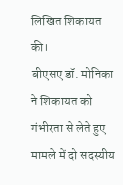लिखित शिकायत की।
बीएसए डॉ. मोनिका ने शिकायत को गंभीरता से लेते हुए मामले में दो सदस्यीय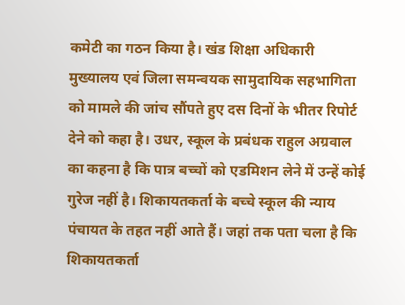कमेटी का गठन किया है। खंड शिक्षा अधिकारी मुख्यालय एवं जिला समन्वयक सामुदायिक सहभागिता को मामले की जांच सौंपते हुए दस दिनों के भीतर रिपोर्ट देने को कहा है। उधर, स्कूल के प्रबंधक राहुल अग्रवाल का कहना है कि पात्र बच्चों को एडमिशन लेने में उन्हें कोई गुरेज नहीं है। शिकायतकर्ता के बच्चे स्कूल की न्याय पंचायत के तहत नहीं आते हैं। जहां तक पता चला है कि शिकायतकर्ता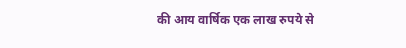की आय वार्षिक एक लाख रुपये से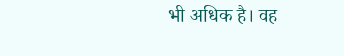भी अधिक है। वह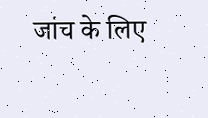जांच के लिए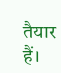तैयार हैं।